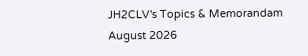JH2CLV's Topics & Memorandam
August 2026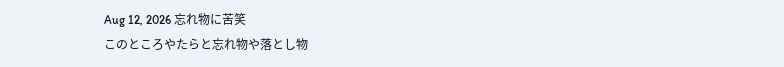Aug 12, 2026 忘れ物に苦笑
このところやたらと忘れ物や落とし物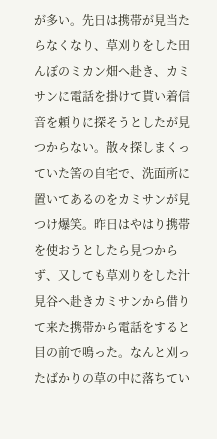が多い。先日は携帯が見当たらなくなり、草刈りをした田んぼのミカン畑へ赴き、カミサンに電話を掛けて貰い着信音を頼りに探そうとしたが見つからない。散々探しまくっていた筈の自宅で、洗面所に置いてあるのをカミサンが見つけ爆笑。昨日はやはり携帯を使おうとしたら見つからず、又しても草刈りをした汁見谷へ赴きカミサンから借りて来た携帯から電話をすると目の前で鳴った。なんと刈ったばかりの草の中に落ちてい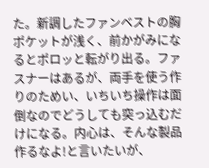た。新調したファンベストの胸ポケットが浅く、前かがみになるとポロッと転がり出る。ファスナーはあるが、両手を使う作りのためい、いちいち操作は面倒なのでどうしても突っ込むだけになる。内心は、そんな製品作るなよ!と言いたいが、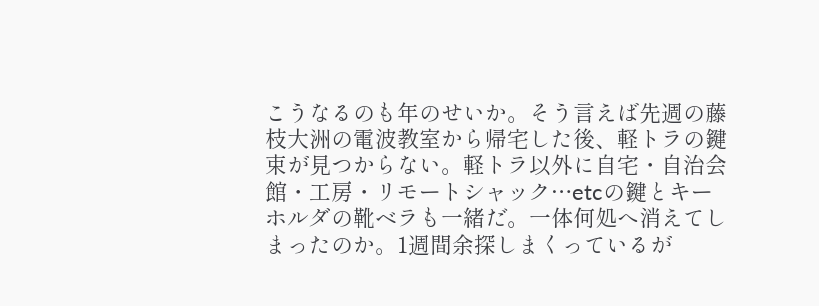こうなるのも年のせいか。そう言えば先週の藤枝大洲の電波教室から帰宅した後、軽トラの鍵束が見つからない。軽トラ以外に自宅・自治会館・工房・リモートシャック…etcの鍵とキーホルダの靴ベラも一緒だ。一体何処へ消えてしまったのか。1週間余探しまくっているが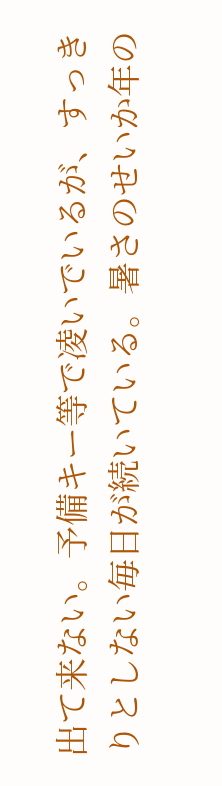出て来ない。予備キー等で凌いでいるが、すっきりとしない毎日が続いている。暑さのせいか年の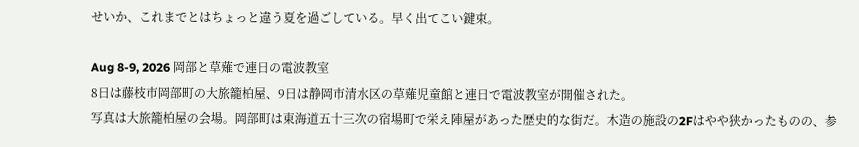せいか、これまでとはちょっと違う夏を過ごしている。早く出てこい鍵束。

Aug 8-9, 2026 岡部と草薙で連日の電波教室
8日は藤枝市岡部町の大旅籠柏屋、9日は静岡市清水区の草薙児童館と連日で電波教室が開催された。
写真は大旅籠柏屋の会場。岡部町は東海道五十三次の宿場町で栄え陣屋があった歴史的な街だ。木造の施設の2Fはやや狭かったものの、参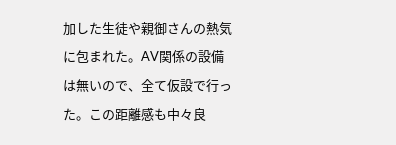加した生徒や親御さんの熱気に包まれた。AV関係の設備は無いので、全て仮設で行った。この距離感も中々良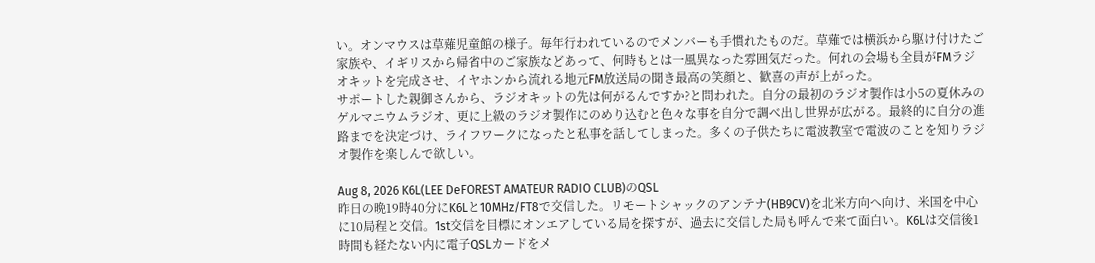い。オンマウスは草薙児童館の様子。毎年行われているのでメンバーも手慣れたものだ。草薙では横浜から駆け付けたご家族や、イギリスから帰省中のご家族などあって、何時もとは一風異なった雰囲気だった。何れの会場も全員がFMラジオキットを完成させ、イヤホンから流れる地元FM放送局の聞き最高の笑顔と、歓喜の声が上がった。
サポートした親御さんから、ラジオキットの先は何がるんですか?と問われた。自分の最初のラジオ製作は小5の夏休みのゲルマニウムラジオ、更に上級のラジオ製作にのめり込むと色々な事を自分で調べ出し世界が広がる。最終的に自分の進路までを決定づけ、ライフワークになったと私事を話してしまった。多くの子供たちに電波教室で電波のことを知りラジオ製作を楽しんで欲しい。

Aug 8, 2026 K6L(LEE DeFOREST AMATEUR RADIO CLUB)のQSL
昨日の晩19時40分にK6Lと10MHz/FT8で交信した。リモートシャックのアンテナ(HB9CV)を北米方向へ向け、米国を中心に10局程と交信。1st交信を目標にオンエアしている局を探すが、過去に交信した局も呼んで来て面白い。K6Lは交信後1時間も経たない内に電子QSLカードをメ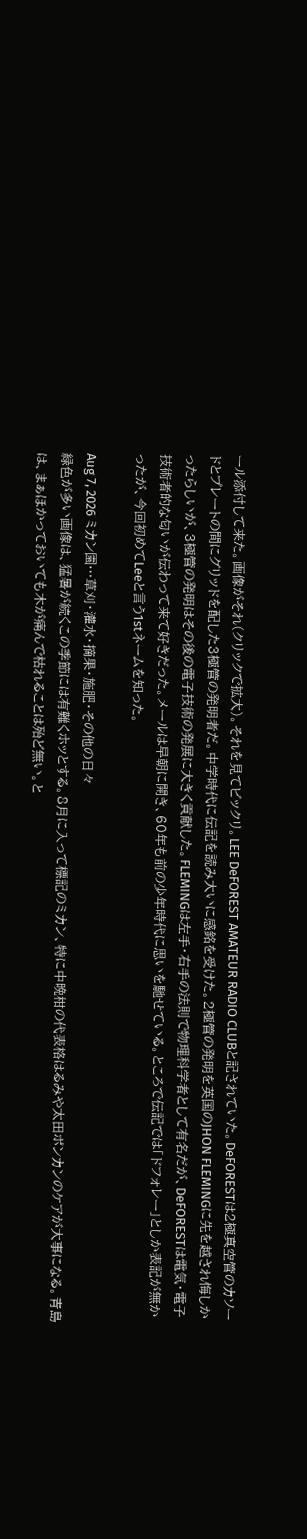ール添付して来た。画像がそれ(クリックで拡大)。それを見てビックリ。LEE DeFOREST AMATEUR RADIO CLUBと記されていた。DeFORESTは2極真空管のカソードとプレートの間にグリッドを配した3極管の発明者だ。中学時代に伝記を読み大いに感銘を受けた。2極管の発明を英国のJHON FLEMINGに先を越され悔しかったらしいが、3極管の発明はその後の電子技術の発展に大きく貢献した。FLEMINGは左手・右手の法則で物理科学者として有名だが、DeFORESTは電気・電子技術者的な匂いが伝わって来て好きだった。メールは早朝に開き、60年も前の少年時代に思いを馳せている。ところで伝記では「ドフォレー」としか表記が無かったが、今回初めてLeeと言う1stネームを知った。

Aug 7, 2026 ミカン園…草刈・灌水・摘果・施肥・その他の日々
緑色が多い画像は、猛暑が続くこの季節には有難くホッとする。8月に入って標記のミカン、特に中晩柑の代表格はるみや太田ポンカンのケアが大事になる。青島は、まぁほかっておいても木が痛んで枯れることは殆ど無い。と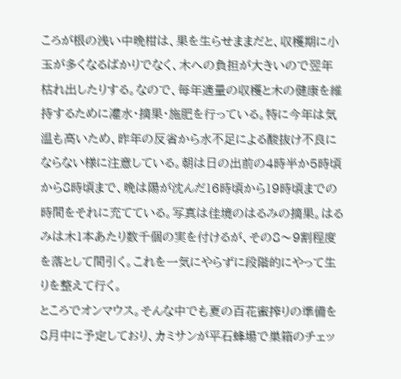ころが根の浅い中晩柑は、果を生らせままだと、収穫期に小玉が多くなるばかりでなく、木への負担が大きいので翌年枯れ出したりする。なので、毎年適量の収穫と木の健康を維持するために灌水・摘果・施肥を行っている。特に今年は気温も高いため、昨年の反省から水不足による酸抜け不良にならない様に注意している。朝は日の出前の4時半か5時頃から8時頃まで、晩は陽が沈んだ16時頃から19時頃までの時間をそれに充てている。写真は佳境のはるみの摘果。はるみは木1本あたり数千個の実を付けるが、その8〜9割程度を落として間引く。これを一気にやらずに段階的にやって生りを整えて行く。
ところでオンマウス。そんな中でも夏の百花蜜搾りの準備を8月中に予定しており、カミサンが平石蜂場で巣箱のチェッ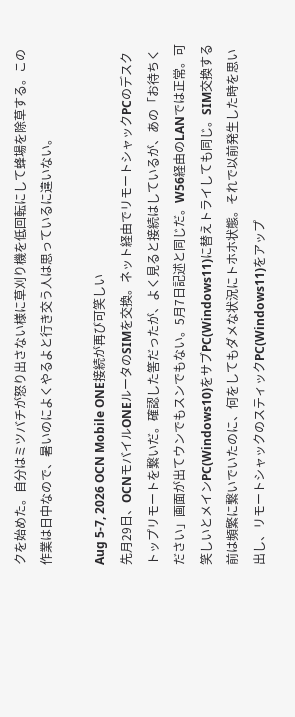クを始めた。自分はミツバチが怒り出さない様に草刈り機を低回転にして蜂場を除草する。この作業は日中なので、暑いのによくやるよと行き交う人は思っているに違いない。

Aug 5-7, 2026 OCN Mobile ONE接続が再び可笑しい
先月29日、OCNモバイルONEルータのSIMを交換。ネット経由でリモートシャックPCのデスクトップリモートを繋いだ。確認した筈だったが、よく見ると接続はしているが、あの「お待ちください」画面が出てウンでもスンでもない。5月7日記述と同じだ。W56経由のLANでは正常。可笑しいとメインPC(Windows10)をサブPC(Windows11)に替えトライしても同じ。SIM交換する前は頻繁に繋いでいたのに、何をしてもダメな状況にトホホ状態。それで以前発生した時を思い出し、リモートシャックのスティックPC(Windows11)をアップ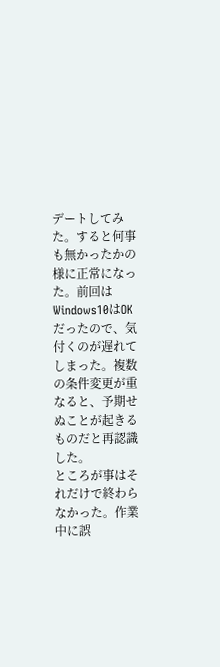デートしてみた。すると何事も無かったかの様に正常になった。前回はWindows10はOKだったので、気付くのが遅れてしまった。複数の条件変更が重なると、予期せぬことが起きるものだと再認識した。
ところが事はそれだけで終わらなかった。作業中に誤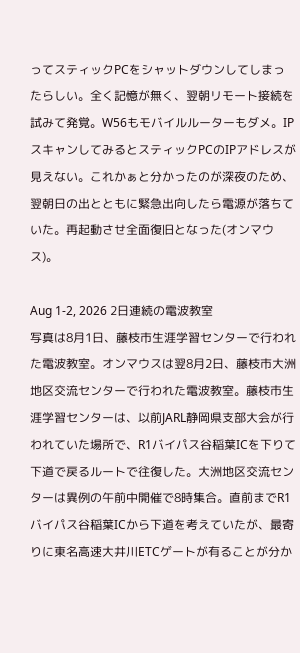ってスティックPCをシャットダウンしてしまったらしい。全く記憶が無く、翌朝リモート接続を試みて発覚。W56もモバイルルーターもダメ。IPスキャンしてみるとスティックPCのIPアドレスが見えない。これかぁと分かったのが深夜のため、翌朝日の出とともに緊急出向したら電源が落ちていた。再起動させ全面復旧となった(オンマウス)。

Aug 1-2, 2026 2日連続の電波教室
写真は8月1日、藤枝市生涯学習センターで行われた電波教室。オンマウスは翌8月2日、藤枝市大洲地区交流センターで行われた電波教室。藤枝市生涯学習センターは、以前JARL静岡県支部大会が行われていた場所で、R1バイパス谷稲葉ICを下りて下道で戻るルートで往復した。大洲地区交流センターは異例の午前中開催で8時集合。直前までR1バイパス谷稲葉ICから下道を考えていたが、最寄りに東名高速大井川ETCゲートが有ることが分か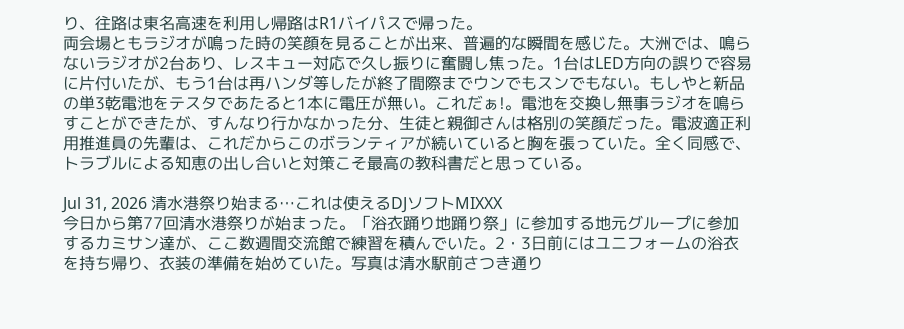り、往路は東名高速を利用し帰路はR1バイパスで帰った。
両会場ともラジオが鳴った時の笑顔を見ることが出来、普遍的な瞬間を感じた。大洲では、鳴らないラジオが2台あり、レスキュー対応で久し振りに奮闘し焦った。1台はLED方向の誤りで容易に片付いたが、もう1台は再ハンダ等したが終了間際までウンでもスンでもない。もしやと新品の単3乾電池をテスタであたると1本に電圧が無い。これだぁ!。電池を交換し無事ラジオを鳴らすことができたが、すんなり行かなかった分、生徒と親御さんは格別の笑顔だった。電波適正利用推進員の先輩は、これだからこのボランティアが続いていると胸を張っていた。全く同感で、トラブルによる知恵の出し合いと対策こそ最高の教科書だと思っている。

Jul 31, 2026 清水港祭り始まる…これは使えるDJソフトMIXXX
今日から第77回清水港祭りが始まった。「浴衣踊り地踊り祭」に参加する地元グループに参加するカミサン達が、ここ数週間交流館で練習を積んでいた。2・3日前にはユニフォームの浴衣を持ち帰り、衣装の準備を始めていた。写真は清水駅前さつき通り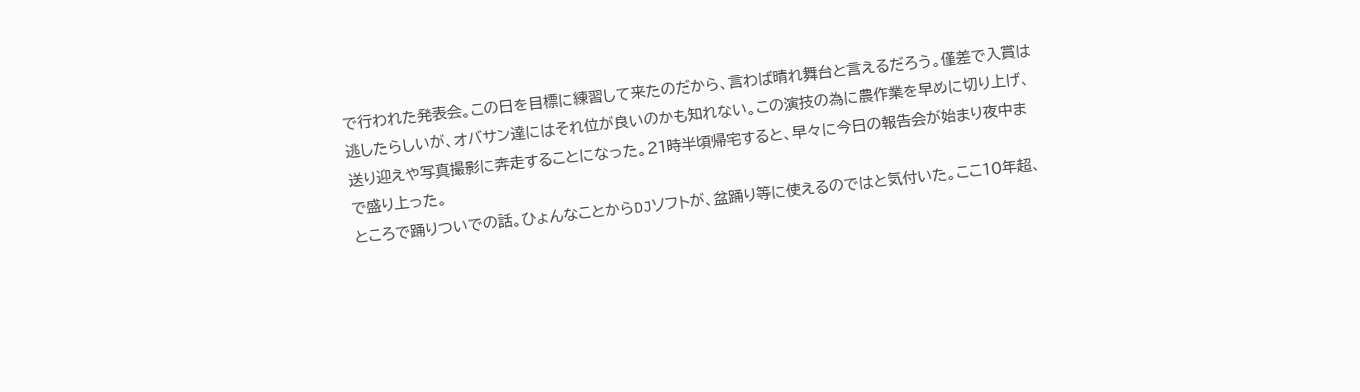で行われた発表会。この日を目標に練習して来たのだから、言わば晴れ舞台と言えるだろう。僅差で入賞は逃したらしいが、オバサン達にはそれ位が良いのかも知れない。この演技の為に農作業を早めに切り上げ、送り迎えや写真撮影に奔走することになった。21時半頃帰宅すると、早々に今日の報告会が始まり夜中まで盛り上った。
ところで踊りついでの話。ひょんなことからDJソフトが、盆踊り等に使えるのではと気付いた。ここ10年超、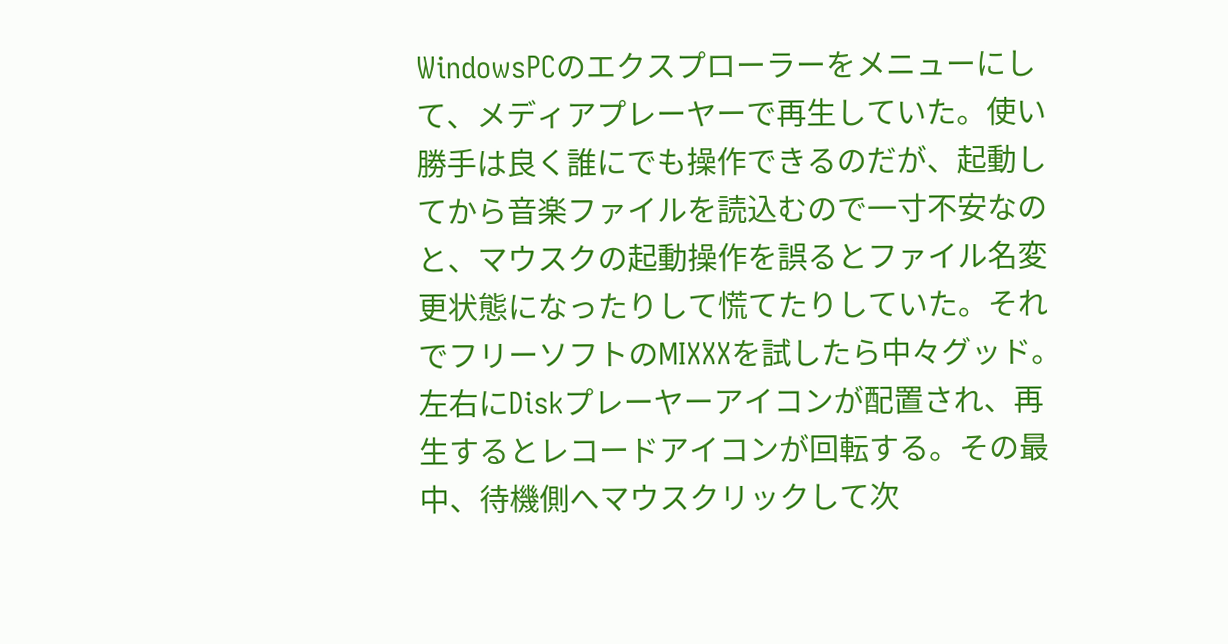WindowsPCのエクスプローラーをメニューにして、メディアプレーヤーで再生していた。使い勝手は良く誰にでも操作できるのだが、起動してから音楽ファイルを読込むので一寸不安なのと、マウスクの起動操作を誤るとファイル名変更状態になったりして慌てたりしていた。それでフリーソフトのMIXXXを試したら中々グッド。左右にDiskプレーヤーアイコンが配置され、再生するとレコードアイコンが回転する。その最中、待機側へマウスクリックして次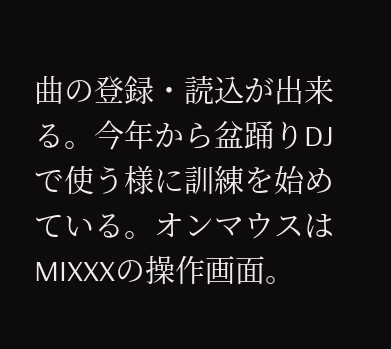曲の登録・読込が出来る。今年から盆踊りDJで使う様に訓練を始めている。オンマウスはMIXXXの操作画面。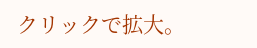クリックで拡大。